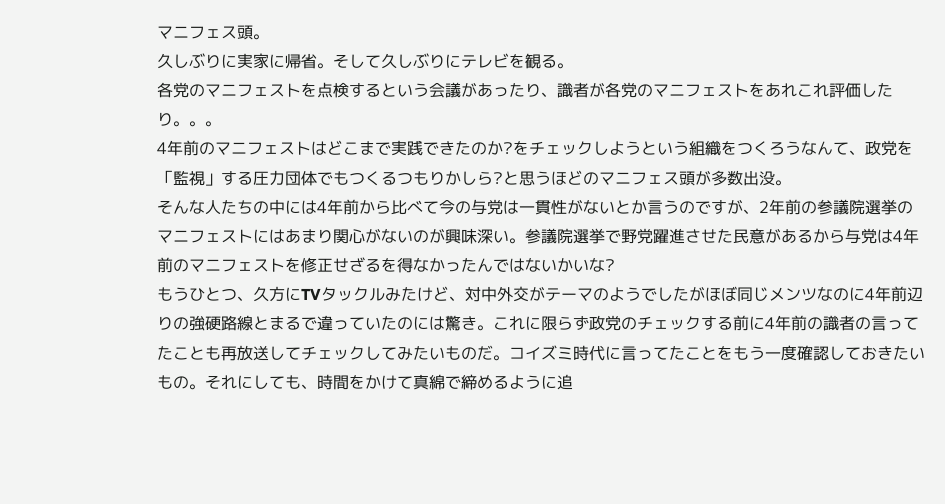マニフェス頭。
久しぶりに実家に帰省。そして久しぶりにテレビを観る。
各党のマニフェストを点検するという会議があったり、識者が各党のマニフェストをあれこれ評価したり。。。
4年前のマニフェストはどこまで実践できたのか?をチェックしようという組織をつくろうなんて、政党を「監視」する圧力団体でもつくるつもりかしら?と思うほどのマニフェス頭が多数出没。
そんな人たちの中には4年前から比べて今の与党は一貫性がないとか言うのですが、2年前の参議院選挙のマニフェストにはあまり関心がないのが興味深い。参議院選挙で野党躍進させた民意があるから与党は4年前のマニフェストを修正せざるを得なかったんではないかいな?
もうひとつ、久方にTVタックルみたけど、対中外交がテーマのようでしたがほぼ同じメンツなのに4年前辺りの強硬路線とまるで違っていたのには驚き。これに限らず政党のチェックする前に4年前の識者の言ってたことも再放送してチェックしてみたいものだ。コイズミ時代に言ってたことをもう一度確認しておきたいもの。それにしても、時間をかけて真綿で締めるように追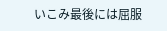いこみ最後には屈服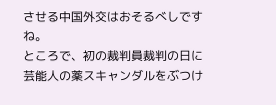させる中国外交はおそるべしですね。
ところで、初の裁判員裁判の日に芸能人の薬スキャンダルをぶつけ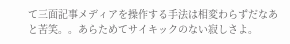て三面記事メディアを操作する手法は相変わらずだなあと苦笑。。あらためてサイキックのない寂しさよ。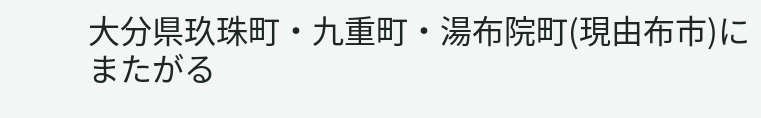大分県玖珠町・九重町・湯布院町(現由布市)にまたがる